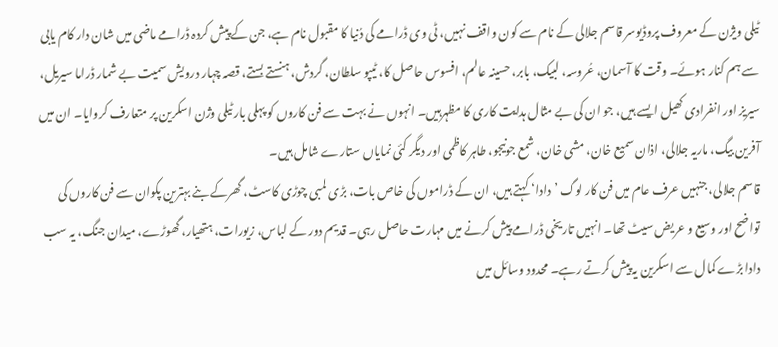ٹیلی ویژن کے معروف پروڈیوسر قاسم جلالی کے نام سے کون واقف نہیں، ٹی وی ڈرامے کی دُنیا کا مقبول نام ہے، جن کے پیش کردہ ڈرامے ماضی میں شان دار کام یابی سے ہم کنار ہوئے۔ وقت کا آسمان، عُروسہ، لبیک، بابر، حسینہ عالم، افسوس حاصل کا، ٹیپو سلطان، گردش، ہنستے بستے، قصہ چہار درویش سمیت بے شمار ڈراما سیریل، سیریز اور انفرادی کھیل ایسے ہیں، جو ان کی بے مثال ہدایت کاری کا مظہرہیں۔ انہوں نے بہت سے فن کاروں کو پہلی بار ٹیلی وژن اسکرین پر متعارف کروایا۔ ان میں آفرین بیگ، ماریہ جلالی، اذان سمیع خان، مشی خان، شمع جونیجو، طاہر کاظمی اور دیگر کئی نمایاں ستارے شامل ہیں۔
قاسم جلالی، جنہیں عرف عام میں فن کار لوگ ’دادا‘ کہتے ہیں، ان کے ڈراموں کی خاص بات، بڑی لمبی چوڑی کاسٹ، گھرکے بنے بہترین پکوان سے فن کاروں کی تواضح اور وسیع و عریض سیٹ تھا۔ انہیں تاریخی ڈرامے پیش کرنے میں مہارت حاصل رہی۔ قدیم دور کے لباس، زیورات، ہتھیار، گھوڑے، میدان جنگ، یہ سب دادا بڑے کمال سے اسکرین یہ پیش کرتے رہے۔ محدود وسائل میں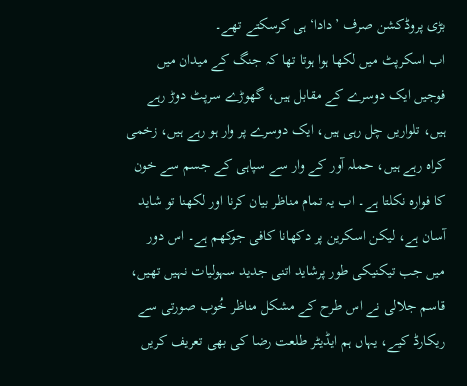بڑی پروڈکشن صرف ’دادا‘ ہی کرسکتے تھے۔
اب اسکرپٹ میں لکھا ہوا ہوتا تھا کہ جنگ کے میدان میں فوجیں ایک دوسرے کے مقابل ہیں، گھوڑے سرپٹ دوڑ رہے ہیں، تلواریں چل رہی ہیں، ایک دوسرے پر وار ہو رہے ہیں، زخمی کراہ رہے ہیں، حملہ آور کے وار سے سپاہی کے جسم سے خون کا فوارہ نکلتا ہے۔ اب یہ تمام مناظر بیان کرنا اور لکھنا تو شاید آسان ہے، لیکن اسکرین پر دکھانا کافی جوکھم ہے۔ اس دور میں جب تیکنیکی طور پرشاید اتنی جدید سہولیات نہیں تھیں، قاسم جلالی نے اس طرح کے مشکل مناظر خُوب صورتی سے ریکارڈ کیے، یہاں ہم ایڈیٹر طلعت رضا کی بھی تعریف کریں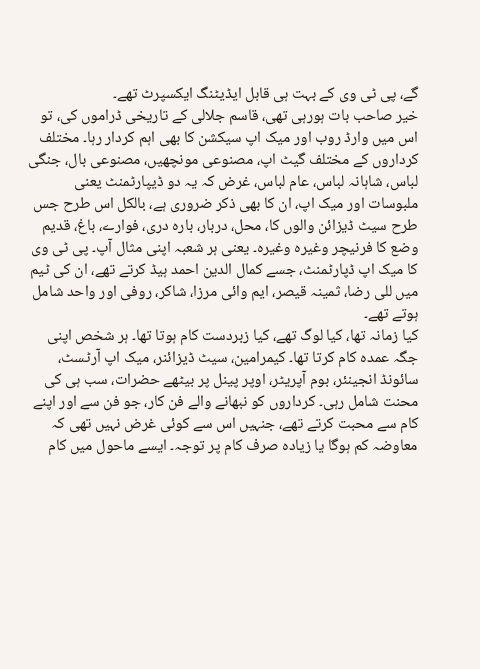گے، پی ٹی وی کے بہت ہی قابل ایڈیٹنگ ایکسپرٹ تھے۔
خیر صاحب بات ہورہی تھی، قاسم جلالی کے تاریخی ڈراموں کی، تو اس میں وارڈ روب اور میک اپ سیکشن کا بھی اہم کردار رہا۔ مختلف کرداروں کے مختلف گیٹ اپ، مصنوعی مونچھیں، مصنوعی بال، جنگی لباس، شاہانہ لباس، عام لباس، غرض کہ یہ دو ڈیپارٹمنٹ یعنی ملبوسات اور میک اپ، ان کا بھی ذکر ضروری ہے، بالکل اس طرح جس طرح سیٹ ڈیزائن والوں کا، محل، دربار، بارہ دری، فوارے، باغ، قدیم وضع کا فرنیچر وغیرہ وغیرہ۔ یعنی ہر شعبہ اپنی مثال آپ۔ پی ٹی وی کا میک اپ ڈپارٹمنٹ، جسے کمال الدین احمد ہیڈ کرتے تھے، ان کی ٹیم میں للی رضا، ثمینہ قیصر، ایم وائی مرزا، شاکر، روفی اور واحد شامل ہوتے تھے۔
کیا زمانہ تھا، کیا لوگ تھے، کیا زبردست کام ہوتا تھا۔ ہر شخص اپنی جگہ عمدہ کام کرتا تھا۔ کیمرامین، سیٹ ڈیزائنر، میک اپ آرٹسٹ، سائونڈ انجینئر، بوم آپریٹر، اوپر پینل پر بیٹھے حضرات، سب ہی کی محنت شامل رہی۔ کرداروں کو نبھانے والے فن کار، جو فن سے اور اپنے کام سے محبت کرتے تھے، جنہیں اس سے کوئی غرض نہیں تھی کہ معاوضہ کم ہوگا یا زیادہ صرف کام پر توجہ۔ ایسے ماحول میں کام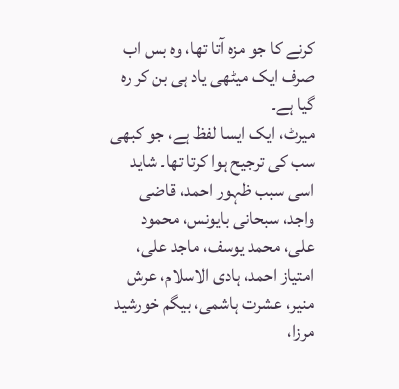کرنے کا جو مزہ آتا تھا، وہ بس اب صرف ایک میٹھی یاد ہی بن کر رہ گیا ہے۔
میرٹ، ایک ایسا لفظ ہے، جو کبھی سب کی ترجیح ہوا کرتا تھا۔ شاید اسی سبب ظہور احمد، قاضی واجد، سبحانی بایونس، محمود علی، محمد یوسف، ماجد علی، امتیاز احمد، ہادی الاسلام، عرش منیر، عشرت ہاشمی، بیگم خورشید مرزا،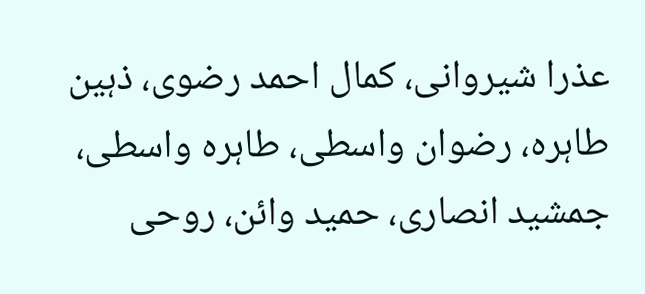عذرا شیروانی، کمال احمد رضوی، ذہین طاہرہ، رضوان واسطی، طاہرہ واسطی، جمشید انصاری، حمید وائن، روحی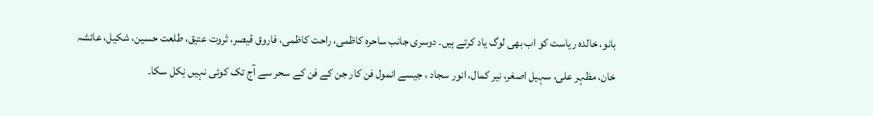بانو، خالدہ ریاست کو اب بھی لوگ یاد کرتے ہیں۔ دوسری جانب ساحرہ کاظمی، راحت کاظمی، فاروق قیصر، ثروت عتیق، طلعت حسین، شکیل، عائشہ خان، مظہر علی، سہیل اصغر، نیر کمال، انور سجاد ، جیسے انمول فن کار جن کے فن کے سحر سے آج تک کوئی نہیں نِکل سکا۔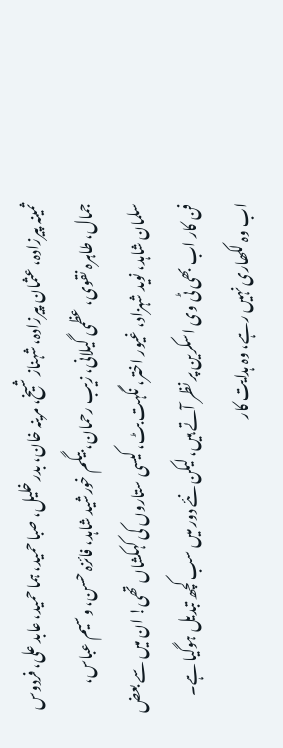ثمینہ پیرزادہ، عثمان پیرزادہ، شہناز شیخ، مرینہ خان، بدر خلیل، صبا حمید، ہما حمید، عابد علی، فردوس جمال، طاہرہ نقوی، عظمی گیلانی، زیب رحمان، بیگم خورشید شاہد، فائزہ حسن، وسیم عباس، سلمان شاہد، نوید شہزاد، غیور اختر، نگہت بٹ، کیسی ستاروں کی کہکشاں تھی! ان میں سے بعض فن کار اب بھی ٹی وی اسکرین پر نظر آتے ہیں، لیکن نئے دور میں سب کچھ تبدیل ہوگیا ہے۔ اب وہ لکھاری نہیں رہے، وہ ہدایت کار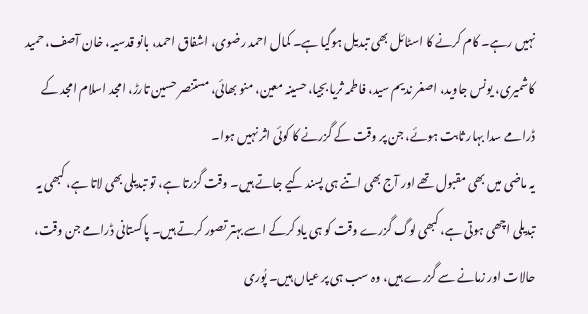نہیں رہے۔ کام کرنے کا اسٹائل بھی تبدیل ہوگیا ہے۔ کمال احمد رضوی، اشفاق احمد، بانو قدسیہ، خان آصف، حمید کاشمیری، یونس جاوید، اصغر ندیم سید، فاطمہ ثریا بجیا، حسینہ معین، منو بھائی، مستنصر حسین تارڑ، امجد اسلام امجد کے ڈرامے سدا بہار ثابت ہوئے، جن پر وقت کے گزرنے کا کوئی اثر نہیں ہوا۔
یہ ماضی میں بھی مقبول تھے اور آج بھی اتنے ہی پسند کیے جاتے ہیں۔ وقت گزرتا ہے، تو تبدیلی بھی لاتا ہے، کبھی یہ تبدیلی اچھی ہوتی ہے، کبھی لوگ گزرے وقت کو ہی یاد کرکے اسے بہتر تصور کرتے ہیں۔ پاکستانی ڈرامے جن وقت، حالات اور زمانے سے گزرے ہیں، وہ سب ہی پر عیاں ہیں۔ پُوری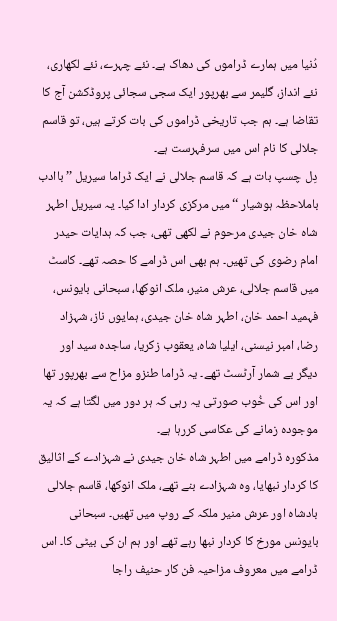دُنیا میں ہمارے ڈراموں کی دھاک ہے۔ نئے چہرے، نئے لکھاری، نئے انداز، گلیمر سے بھرپور ایک سجی سجائی پروڈکشن آج کا تقاضا ہے۔ ہم جب تاریخی ڈراموں کی بات کرتے ہیں، تو قاسم جلالی کا نام اس میں سرفہرست ہے۔
دِل چسپ بات ہے کہ قاسم جلالی نے ایک ڈراما سیریل ’’باادب باملاحظہ ہوشیار ‘‘ میں مرکزی کردار ادا کیا۔ یہ سیریل اطہر شاہ خان جیدی مرحوم نے لکھی تھی، جب کہ ہدایات حیدر امام رضوی کی تھیں۔ ہم بھی اس ڈرامے کا حصہ تھے۔ کاسٹ میں قاسم جلالی، عرش منیر، ملک انوکھا، سبحانی بایونس، فہمید احمد خان، اطہر شاہ خان جیدی، ہمایوں ناز، شہزاد رضا، امبر نیسنی، ایلیا شاہ، یعقوب زکریا، ساجدہ سید اور دیگر بے شمار آرٹسٹ تھے۔ یہ ڈراما طنزو مزاح سے بھرپور تھا اور اس کی خُوب صورتی یہ رہی کہ ہر دور میں لگتا ہے کہ یہ موجودہ زمانے کی عکاسی کررہا ہے۔
مذکورہ ڈرامے میں اطہر شاہ خان جیدی نے شہزادے کے اثالیق کا کردار نبھایا، وہ شہزادے بنے تھے، ملک انوکھا، قاسم جلالی بادشاہ اور عرش منیر ملکہ کے روپ میں تھیں۔ سبحانی بایونس مورخ کا کردار نبھا رہے تھے اور ہم ان کی بیٹی کا۔ اس ڈرامے میں معروف مزاحیہ فن کار حنیف راجا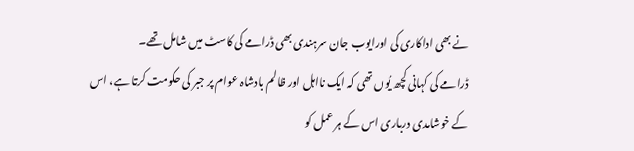نے بھی اداکاری کی اورایوب جان سرہندی بھی ڈرامے کی کاسٹ میں شامل تھے۔
ڈرامے کی کہانی کچھ یُوں تھی کہ ایک نااہل اور ظالم بادشاہ عوام پر جبر کی حکومت کرتا ہے، اس کے خوشامدی درباری اس کے ہر عمل کو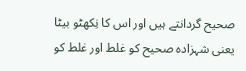صحیح گردانتے ہیں اور اس کا نِکھٹو بیٹا یعنی شہزادہ صحیح کو غلط اور غلط کو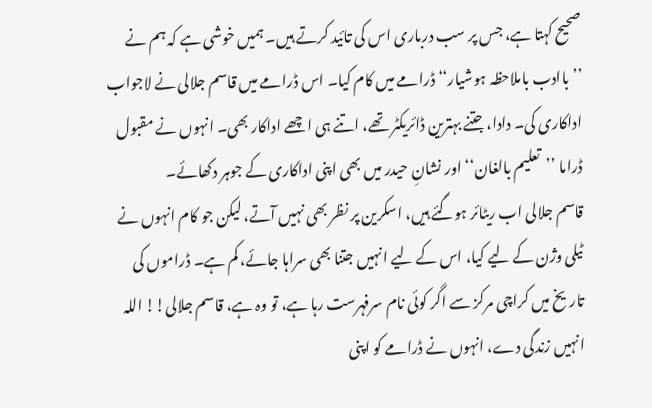صحیح کہتا ہے، جس پر سب درباری اس کی تائید کرتے ہیں۔ ہمیں خوشی ہے کہ ہم نے ’’باادب باملاحظہ ہوشیار‘‘ ڈرامے میں کام کیا۔ اس ڈرامے میں قاسم جلالی نے لاجواب اداکاری کی۔ دادا، جتنے بہترین ڈائریکٹر تھے، اتنے ہی اچھے اداکار بھی۔ انہوں نے مقبول ڈراما ’’تعلیم بالغان‘‘ اور نشانِ حیدر میں بھی اپنی اداکاری کے جوہر دکھائے۔
قاسم جلالی اب ریٹائر ہوگئے ہیں، اسکرین پر نظر بھی نہیں آتے، لیکن جو کام انہوں نے ٹیلی وژن کے لیے کیا، اس کے لیے انہیں جتنا بھی سراہا جائے، کم ہے۔ ڈراموں کی تاریخ میں کراچی مرکز سے اگر کوئی نام سرفہرست رہا ہے، تو وہ ہے، قاسم جلالی!! اللہ انہیں زندگی دے، انہوں نے ڈرامے کو اپنی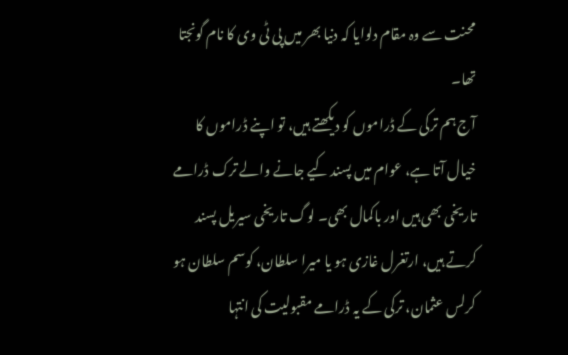محنت سے وہ مقام دلوایا کہ دنیا بھر میں پی ٹی وی کا نام گونجتا تھا۔
آج ہم ترکی کے ڈراموں کو دیکھتے ہیں، تو اپنے ڈراموں کا خیال آتا ہے، عوام میں پسند کیے جانے والے ترک ڈرامے تاریخی بھی ہیں اور باکمال بھی۔ لوگ تاریخی سیریل پسند کرتے ہیں، ارتغرل غازی ہو یا میرا سلطان، کوسم سلطان ہو کرلس عثمان، ترکی کے یہ ڈرامے مقبولیت کی انتہا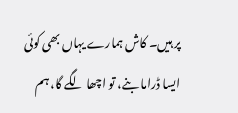پر ہیں۔ کاش ہمارے یہاں بھی کوئی ایسا ڈراما بنے، تو اچھا لگے گا، ہم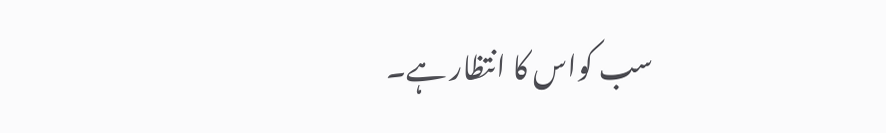سب کواس کا انتظار ہے۔